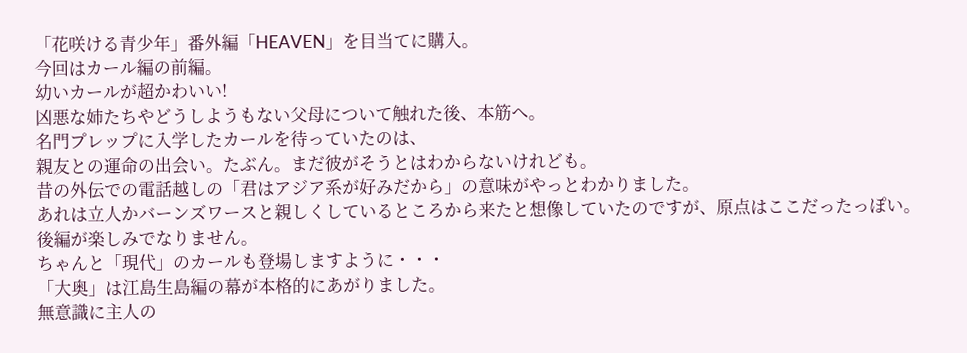「花咲ける青少年」番外編「HEAVEN」を目当てに購入。
今回はカール編の前編。
幼いカールが超かわいい!
凶悪な姉たちやどうしようもない父母について触れた後、本筋へ。
名門プレップに入学したカールを待っていたのは、
親友との運命の出会い。たぶん。まだ彼がそうとはわからないけれども。
昔の外伝での電話越しの「君はアジア系が好みだから」の意味がやっとわかりました。
あれは立人かバーンズワースと親しくしているところから来たと想像していたのですが、原点はここだったっぽい。
後編が楽しみでなりません。
ちゃんと「現代」のカールも登場しますように・・・
「大奥」は江島生島編の幕が本格的にあがりました。
無意識に主人の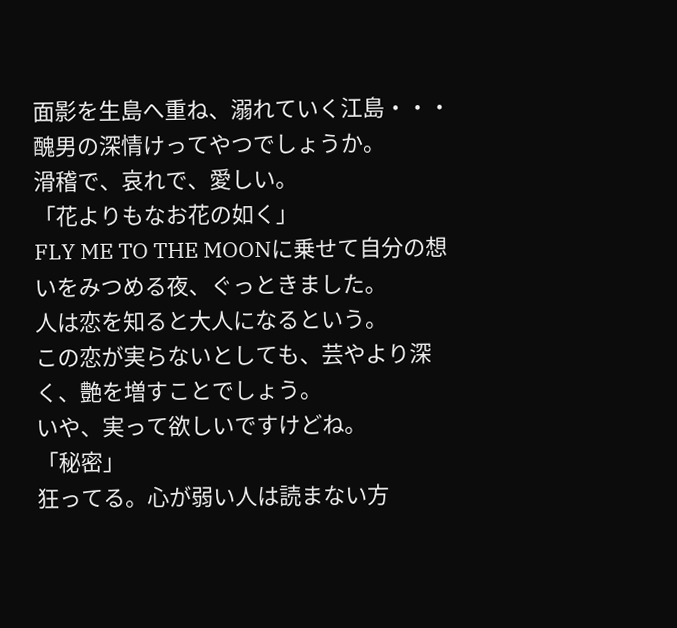面影を生島へ重ね、溺れていく江島・・・醜男の深情けってやつでしょうか。
滑稽で、哀れで、愛しい。
「花よりもなお花の如く」
FLY ME TO THE MOONに乗せて自分の想いをみつめる夜、ぐっときました。
人は恋を知ると大人になるという。
この恋が実らないとしても、芸やより深く、艶を増すことでしょう。
いや、実って欲しいですけどね。
「秘密」
狂ってる。心が弱い人は読まない方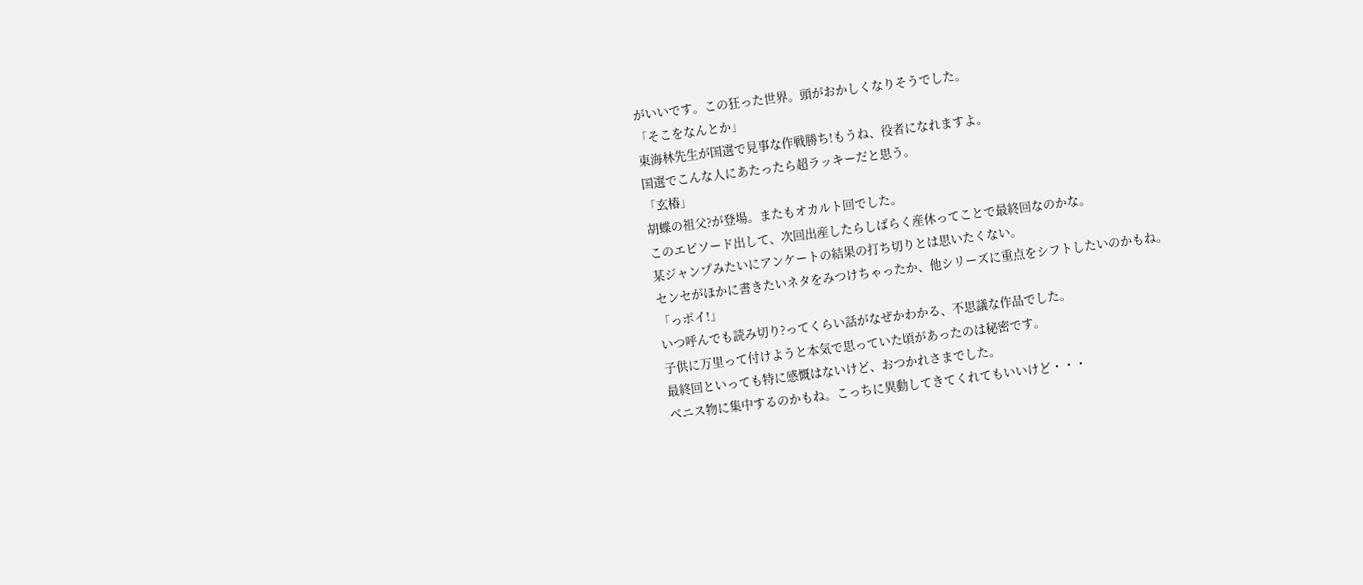がいいです。この狂った世界。頭がおかしくなりそうでした。
「そこをなんとか」
東海林先生が国選で見事な作戦勝ち!もうね、役者になれますよ。
国選でこんな人にあたったら超ラッキーだと思う。
「玄椿」
胡蝶の祖父?が登場。またもオカルト回でした。
このエピソード出して、次回出産したらしばらく産休ってことで最終回なのかな。
某ジャンプみたいにアンケートの結果の打ち切りとは思いたくない。
センセがほかに書きたいネタをみつけちゃったか、他シリーズに重点をシフトしたいのかもね。
「っポイ!」
いつ呼んでも読み切り?ってくらい話がなぜかわかる、不思議な作品でした。
子供に万里って付けようと本気で思っていた頃があったのは秘密です。
最終回といっても特に感慨はないけど、おつかれさまでした。
ベニス物に集中するのかもね。こっちに異動してきてくれてもいいけど・・・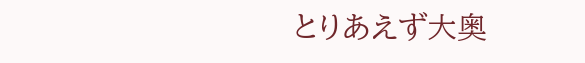とりあえず大奥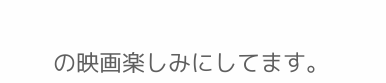の映画楽しみにしてます。